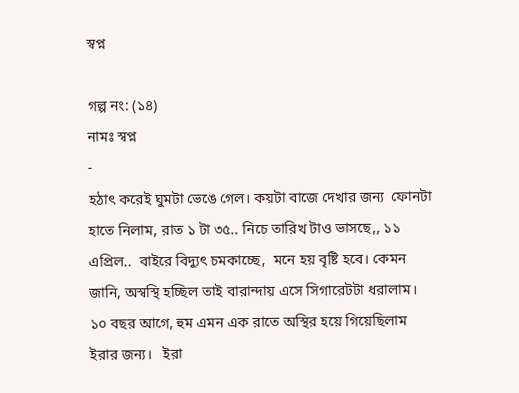স্বপ্ন

গল্প নং: (১৪)
নামঃ স্বপ্ন
-
হঠাৎ করেই ঘুমটা ভেঙে গেল। কয়টা বাজে দেখার জন্য  ফোনটা হাতে নিলাম, রাত ১ টা ৩৫.. নিচে তারিখ টাও ভাসছে,, ১১ এপ্রিল..  বাইরে বিদ্যুৎ চমকাচ্ছে,  মনে হয় বৃষ্টি হবে। কেমন জানি, অস্বস্থি হচ্ছিল তাই বারান্দায় এসে সিগারেটটা ধরালাম।
১০ বছর আগে, হুম এমন এক রাতে অস্থির হয়ে গিয়েছিলাম ইরার জন্য।   ইরা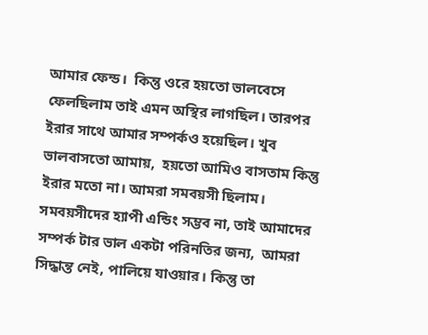আমার ফেন্ড।  কিন্তু ওরে হয়তো ভালবেসে ফেলছিলাম তাই এমন অস্থির লাগছিল। তারপর ইরার সাথে আমার সম্পর্কও হয়েছিল। খুব ভালবাসতো আমায়,  হয়তো আমিও বাসতাম কিন্তু ইরার মতো না। আমরা সমবয়সী ছিলাম।  সমবয়সীদের হ্যাপী এন্ডিং সম্ভব না, তাই আমাদের সম্পর্ক টার ভাল একটা পরিনতির জন্য,  আমরা সিদ্ধান্ত নেই, পালিয়ে যাওয়ার। কিন্তু তা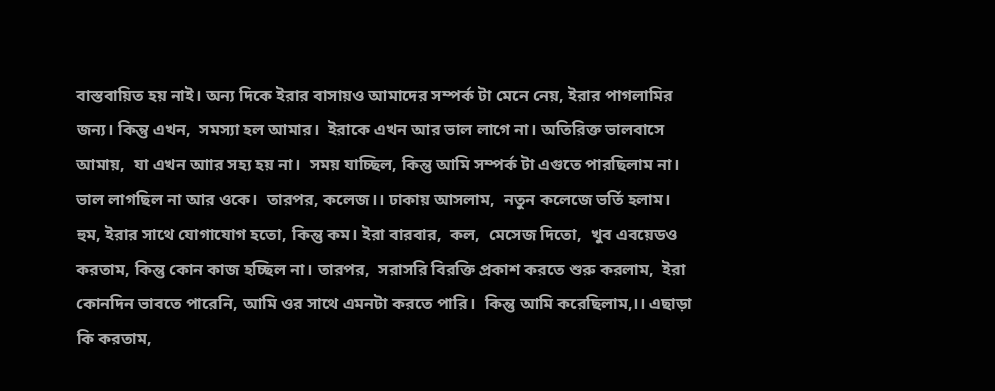বাস্তবায়িত হয় নাই। অন্য দিকে ইরার বাসায়ও আমাদের সম্পর্ক টা মেনে নেয়, ইরার পাগলামির জন্য। কিন্তু এখন,  সমস্যা হল আমার।  ইরাকে এখন আর ভাল লাগে না। অতিরিক্ত ভালবাসে আমায়,  যা এখন আার সহ্য হয় না।  সময় যাচ্ছিল, কিন্তু আমি সম্পর্ক টা এগুতে পারছিলাম না। ভাল লাগছিল না আর ওকে।  তারপর, কলেজ।। ঢাকায় আসলাম,  নতুন কলেজে ভর্তি হলাম। হুম, ইরার সাথে যোগাযোগ হতো, কিন্তু কম। ইরা বারবার,  কল,  মেসেজ দিতো,  খুব এবয়েডও করতাম, কিন্তু কোন কাজ হচ্ছিল না। তারপর,  সরাসরি বিরক্তি প্রকাশ করতে শুরু করলাম,  ইরা কোনদিন ভাবতে পারেনি, আমি ওর সাথে এমনটা করতে পারি।  কিন্তু আমি করেছিলাম,।। এছাড়া কি করতাম,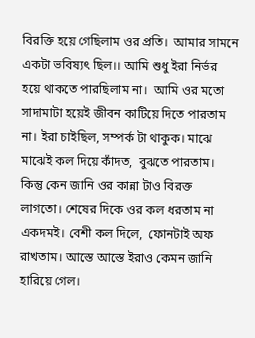বিরক্তি হয়ে গেছিলাম ওর প্রতি।  আমার সামনে একটা ভবিষ্যৎ ছিল।। আমি শুধু ইরা নির্ভর হয়ে থাকতে পারছিলাম না।  আমি ওর মতো সাদামাটা হয়েই জীবন কাটিয়ে দিতে পারতাম না। ইরা চাইছিল, সম্পর্ক টা থাকুক। মাঝে মাঝেই কল দিয়ে কাঁদত,  বুঝতে পারতাম।  কিন্তু কেন জানি ওর কান্না টাও বিরক্ত লাগতো। শেষের দিকে ওর কল ধরতাম না একদমই। বেশী কল দিলে,  ফোনটাই অফ রাখতাম। আস্তে আস্তে ইরাও কেমন জানি হারিয়ে গেল।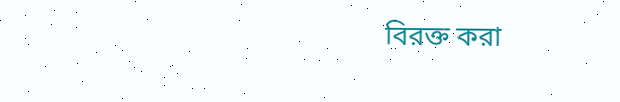বিরক্ত করা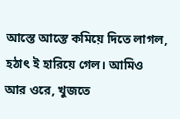আস্তে আস্তে কমিয়ে দিতে লাগল, হঠাৎ ই হারিয়ে গেল। আমিও আর ওরে, খুজতে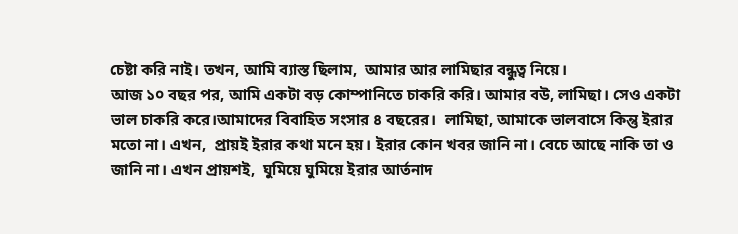চেষ্টা করি নাই। তখন, আমি ব্যাস্ত ছিলাম,  আমার আর লামিছার বন্ধুত্ব নিয়ে।
আজ ১০ বছর পর, আমি একটা বড় কোম্পানিতে চাকরি করি। আমার বউ, লামিছা। সেও একটা ভাল চাকরি করে।আমাদের বিবাহিত সংসার ৪ বছরের।  লামিছা, আমাকে ভালবাসে কিন্তু ইরার মতো না। এখন,  প্রায়ই ইরার কথা মনে হয়। ইরার কোন খবর জানি না। বেচে আছে নাকি তা ও জানি না। এখন প্রায়শই,  ঘুমিয়ে ঘুমিয়ে ইরার আর্তনাদ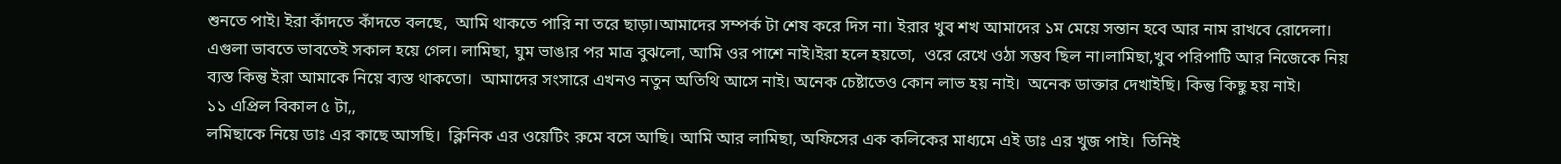শুনতে পাই। ইরা কাঁদতে কাঁদতে বলছে,  আমি থাকতে পারি না তরে ছাড়া।আমাদের সম্পর্ক টা শেষ করে দিস না। ইরার খুব শখ আমাদের ১ম মেয়ে সন্তান হবে আর নাম রাখবে রোদেলা।  এগুলা ভাবতে ভাবতেই সকাল হয়ে গেল। লামিছা, ঘুম ভাঙার পর মাত্র বুঝলো, আমি ওর পাশে নাই।ইরা হলে হয়তো,  ওরে রেখে ওঠা সম্ভব ছিল না।লামিছা,খুব পরিপাটি আর নিজেকে নিয় ব্যস্ত কিন্তু ইরা আমাকে নিয়ে ব্যস্ত থাকতো।  আমাদের সংসারে এখনও নতুন অতিথি আসে নাই। অনেক চেষ্টাতেও কোন লাভ হয় নাই।  অনেক ডাক্তার দেখাইছি। কিন্তু কিছু হয় নাই।
১১ এপ্রিল বিকাল ৫ টা,,
লমিছাকে নিয়ে ডাঃ এর কাছে আসছি।  ক্লিনিক এর ওয়েটিং রুমে বসে আছি। আমি আর লামিছা, অফিসের এক কলিকের মাধ্যমে এই ডাঃ এর খুজ পাই।  তিনিই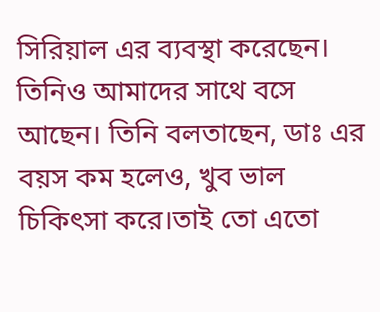সিরিয়াল এর ব্যবস্থা করেছেন। তিনিও আমাদের সাথে বসে আছেন। তিনি বলতাছেন, ডাঃ এর বয়স কম হলেও, খুব ভাল চিকিৎসা করে।তাই তো এতো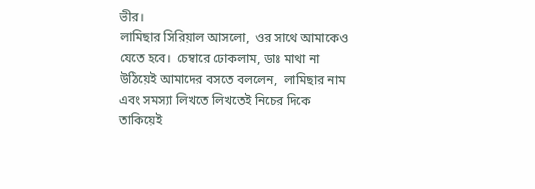ভীর।
লামিছার সিরিয়াল আসলো,  ওর সাথে আমাকেও যেতে হবে।  চেম্বারে ঢোকলাম, ডাঃ মাথা না উঠিয়েই আমাদের বসতে বললেন,  লামিছার নাম এবং সমস্যা লিখতে লিখতেই নিচের দিকে তাকিয়েই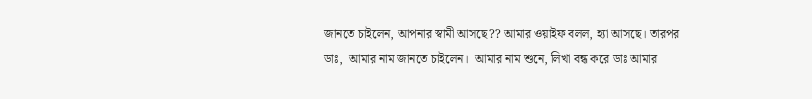জানতে চাইলেন, আপনার স্বামী আসছে?? আমার ওয়াইফ বলল, হ্যা আসছে। তারপর ডাঃ,  আমার নাম জানতে চাইলেন।  আমার নাম শুনে, লিখা বন্ধ করে ডাঃ আমার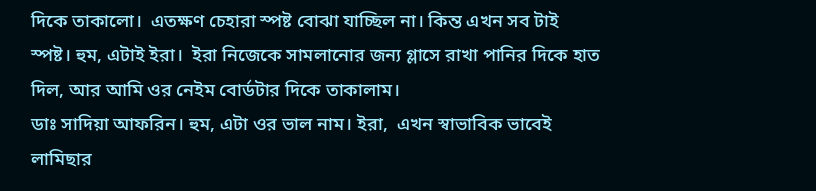দিকে তাকালো।  এতক্ষণ চেহারা স্পষ্ট বোঝা যাচ্ছিল না। কিন্ত এখন সব টাই স্পষ্ট। হুম, এটাই ইরা।  ইরা নিজেকে সামলানোর জন্য গ্লাসে রাখা পানির দিকে হাত দিল, আর আমি ওর নেইম বোর্ডটার দিকে তাকালাম।
ডাঃ সাদিয়া আফরিন। হুম, এটা ওর ভাল নাম। ইরা,  এখন স্বাভাবিক ভাবেই লামিছার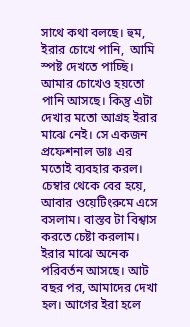সাথে কথা বলছে। হুম, ইরার চোখে পানি,  আমি স্পষ্ট দেখতে পাচ্ছি।   আমার চোখেও হয়তো পানি আসছে। কিন্তু এটা দেখার মতো আগ্রহ ইরার মাঝে নেই। সে একজন প্রফেশনাল ডাঃ এর মতোই ব্যবহার করল।
চেম্বার থেকে বের হয়ে, আবার ওয়েটিংরুমে এসে বসলাম। বাস্তব টা বিশ্বাস করতে চেষ্টা করলাম। ইরার মাঝে অনেক পরিবর্তন আসছে। আট বছর পর, আমাদের দেখা হল। আগের ইরা হলে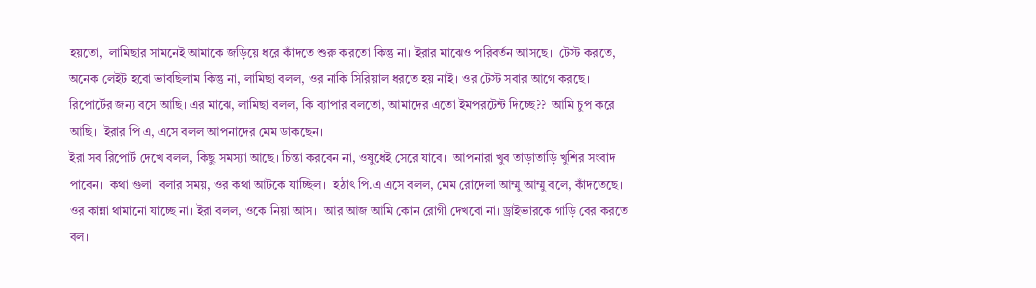হয়তো,  লামিছার সামনেই আমাকে জড়িয়ে ধরে কাঁদতে শুরু করতো কিন্তু না। ইরার মাঝেও পরিবর্তন আসছে।  টেস্ট করতে, অনেক লেইট হবো ভাবছিলাম কিন্তু না, লামিছা বলল, ওর নাকি সিরিয়াল ধরতে হয় নাই। ওর টেস্ট সবার আগে করছে।  রিপোর্টের জন্য বসে আছি। এর মাঝে, লামিছা বলল, কি ব্যাপার বলতো, আমাদের এতো ইমপরটেন্ট দিচ্ছে??  আমি চুপ করে আছি।  ইরার পি এ, এসে বলল আপনাদের মেম ডাকছেন।
ইরা সব রিপোর্ট দেখে বলল, কিছু সমস্যা আছে। চিন্তা করবেন না, ওষুধেই সেরে যাবে।  আপনারা খুব তাড়াতাড়ি খুশির সংবাদ পাবেন।  কথা গুলা  বলার সময়, ওর কথা আটকে যাচ্ছিল।  হঠাৎ পি.এ এসে বলল, মেম রোদেলা আম্মু আম্মু বলে, কাঁদতেছে। ওর কান্না থামানো যাচ্ছে না। ইরা বলল, ওকে নিয়া আস।  আর আজ আমি কোন রোগী দেখবো না। ড্রাইভারকে গাড়ি বের করতে বল।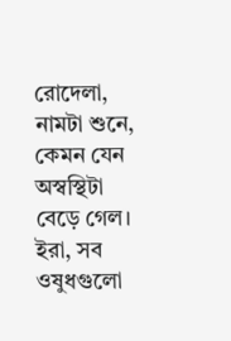রোদেলা,  নামটা শুনে, কেমন যেন অস্বস্থিটা বেড়ে গেল।  ইরা, সব ওষুধগুলো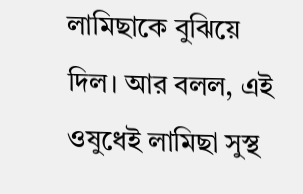লামিছাকে বুঝিয়ে দিল। আর বলল, এই ওষুধেই লামিছা সুস্থ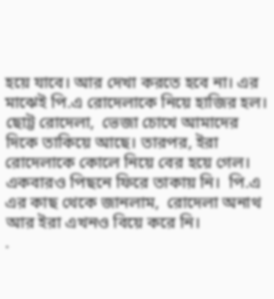হয়ে যাবে। আর দেখা করতে হবে না। এর মাঝেই পি.এ রোদেলাকে নিয়ে হাজির হল।  ছোট্ট রোদেলা,  ভেজা চোখে আমাদের দিকে তাকিয়ে আছে। তারপর, ইরা রোদেলাকে কোলে নিয়ে বের হয়ে গেল। একবারও পিছনে ফিরে তাকায় নি।  পি.এ এর কাছ থেকে জানলাম,  রোদেলা অনাথ আর ইরা এখনও বিয়ে করে নি।
.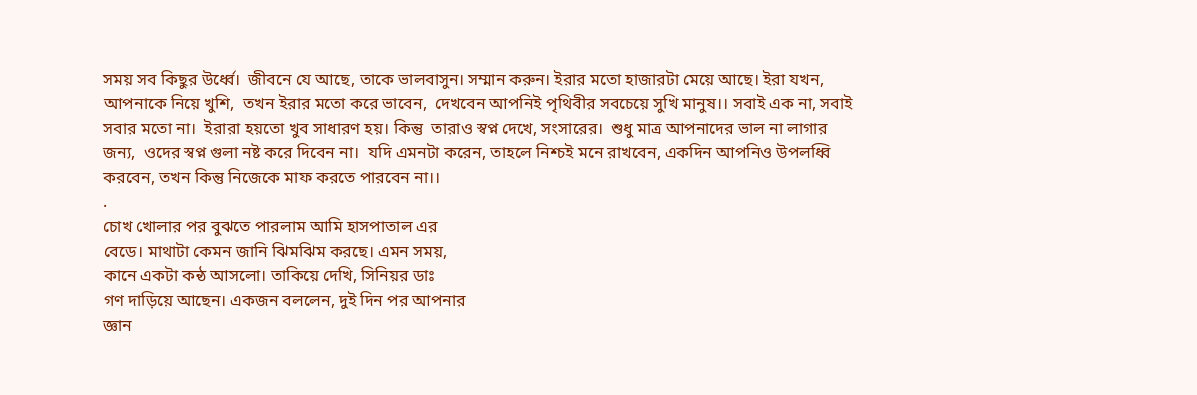সময় সব কিছুর উর্ধ্বে।  জীবনে যে আছে, তাকে ভালবাসুন। সম্মান করুন। ইরার মতো হাজারটা মেয়ে আছে। ইরা যখন, আপনাকে নিয়ে খুশি,  তখন ইরার মতো করে ভাবেন,  দেখবেন আপনিই পৃথিবীর সবচেয়ে সুখি মানুষ।। সবাই এক না, সবাই সবার মতো না।  ইরারা হয়তো খুব সাধারণ হয়। কিন্তু  তারাও স্বপ্ন দেখে, সংসারের।  শুধু মাত্র আপনাদের ভাল না লাগার জন্য,  ওদের স্বপ্ন গুলা নষ্ট করে দিবেন না।  যদি এমনটা করেন, তাহলে নিশ্চই মনে রাখবেন, একদিন আপনিও উপলধ্বি করবেন, তখন কিন্তু নিজেকে মাফ করতে পারবেন না।।
.
চোখ খোলার পর বুঝতে পারলাম আমি হাসপাতাল এর
বেডে। মাথাটা কেমন জানি ঝিমঝিম করছে। এমন সময়,
কানে একটা কন্ঠ আসলো। তাকিয়ে দেখি, সিনিয়র ডাঃ
গণ দাড়িয়ে আছেন। একজন বললেন, দুই দিন পর আপনার
জ্ঞান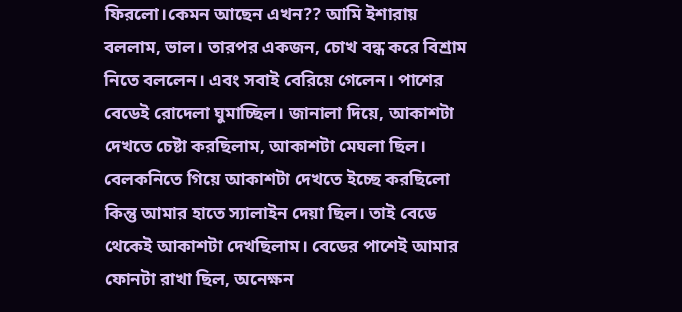ফিরলো।কেমন আছেন এখন?? আমি ইশারায়
বললাম, ভাল। তারপর একজন, চোখ বন্ধ করে বিশ্রাম
নিতে বললেন। এবং সবাই বেরিয়ে গেলেন। পাশের
বেডেই রোদেলা ঘুমাচ্ছিল। জানালা দিয়ে, আকাশটা
দেখতে চেষ্টা করছিলাম, আকাশটা মেঘলা ছিল।
বেলকনিতে গিয়ে আকাশটা দেখতে ইচ্ছে করছিলো
কিন্তু আমার হাতে স্যালাইন দেয়া ছিল। তাই বেডে
থেকেই আকাশটা দেখছিলাম। বেডের পাশেই আমার
ফোনটা রাখা ছিল, অনেক্ষন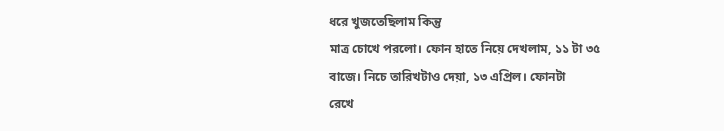ধরে খুজতেছিলাম কিন্তু
মাত্র চোখে পরলো। ফোন হাতে নিয়ে দেখলাম, ১১ টা ৩৫
বাজে। নিচে তারিখটাও দেয়া, ১৩ এপ্রিল। ফোনটা
রেখে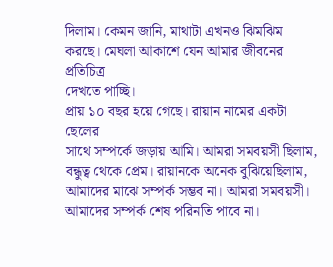দিলাম। কেমন জানি, মাথাটা এখনও ঝিমঝিম
করছে। মেঘলা আকাশে যেন আমার জীবনের প্রতিচিত্র
দেখতে পাচ্ছি।
প্রায় ১০ বছর হয়ে গেছে। রায়ান নামের একটা ছেলের
সাথে সম্পর্কে জড়ায় আমি। আমরা সমবয়সী ছিলাম,
বন্ধুত্ব থেকে প্রেম। রায়ানকে অনেক বুঝিয়েছিলাম,
আমাদের মাঝে সম্পর্ক সম্ভব না। আমরা সমবয়সী।
আমাদের সম্পর্ক শেষ পরিনতি পাবে না।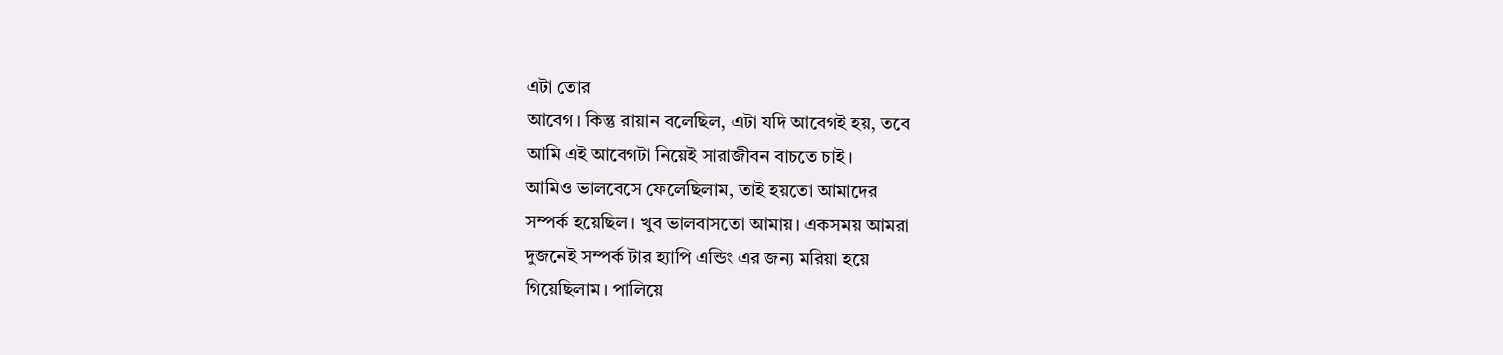এটা তোর
আবেগ। কিন্তু রায়ান বলেছিল, এটা যদি আবেগই হয়, তবে
আমি এই আবেগটা নিয়েই সারাজীবন বাচতে চাই।
আমিও ভালবেসে ফেলেছিলাম, তাই হয়তো আমাদের
সম্পর্ক হয়েছিল। খুব ভালবাসতো আমায়। একসময় আমরা
দুজনেই সম্পর্ক টার হ্যাপি এন্ডিং এর জন্য মরিয়া হয়ে
গিয়েছিলাম। পালিয়ে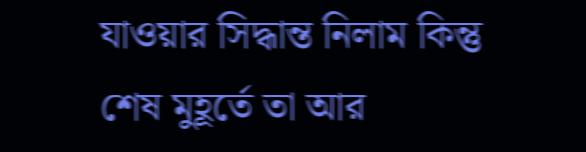যাওয়ার সিদ্ধান্ত নিলাম কিন্তু
শেষ মুহূর্তে তা আর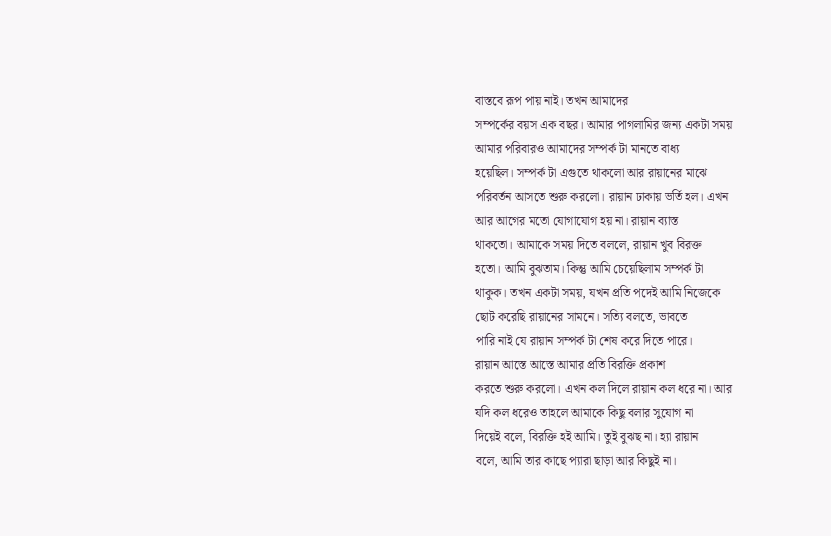বাস্তবে রূপ পায় নাই। তখন আমাদের
সম্পর্কের বয়স এক বছর। আমার পাগলামির জন্য একটা সময়
আমার পরিবারও আমাদের সম্পর্ক টা মানতে বাধ্য
হয়েছিল। সম্পর্ক টা এগুতে থাকলো আর রায়ানের মাঝে
পরিবর্তন আসতে শুরু করলো। রায়ান ঢাকায় ভর্তি হল। এখন
আর আগের মতো যোগাযোগ হয় না। রায়ান ব্যাস্ত
থাকতো। আমাকে সময় দিতে বললে, রায়ান খুব বিরক্ত
হতো। আমি বুঝতাম। কিন্তু আমি চেয়েছিলাম সম্পর্ক টা
থাকুক। তখন একটা সময়, যখন প্রতি পদেই আমি নিজেকে
ছোট করেছি রায়ানের সামনে। সত্যি বলতে, ভাবতে
পারি নাই যে রায়ান সম্পর্ক টা শেষ করে দিতে পারে।
রায়ান আস্তে আস্তে আমার প্রতি বিরক্তি প্রকাশ
করতে শুরু করলো। এখন কল দিলে রায়ান কল ধরে না। আর
যদি কল ধরেও তাহলে আমাকে কিছু বলার সুযোগ না
দিয়েই বলে, বিরক্তি হই আমি। তুই বুঝছ না। হ্যা রায়ান
বলে, আমি তার কাছে প্যারা ছাড়া আর কিছুই না।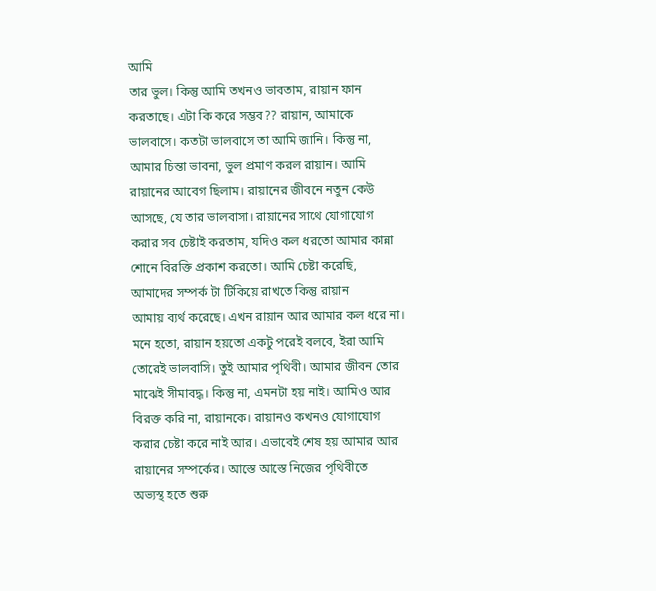আমি
তার ভুল। কিন্তু আমি তখনও ভাবতাম, রায়ান ফান
করতাছে। এটা কি করে সম্ভব?? রায়ান, আমাকে
ভালবাসে। কতটা ভালবাসে তা আমি জানি। কিন্তু না,
আমার চিন্তা ভাবনা, ভুল প্রমাণ করল রায়ান। আমি
রায়ানের আবেগ ছিলাম। রায়ানের জীবনে নতুন কেউ
আসছে, যে তার ভালবাসা। রায়ানের সাথে যোগাযোগ
করার সব চেষ্টাই করতাম, যদিও কল ধরতো আমার কান্না
শোনে বিরক্তি প্রকাশ করতো। আমি চেষ্টা করেছি,
আমাদের সম্পর্ক টা টিকিয়ে রাখতে কিন্তু রায়ান
আমায় ব্যর্থ করেছে। এখন রায়ান আর আমার কল ধরে না।
মনে হতো, রায়ান হয়তো একটু পরেই বলবে, ইরা আমি
তোরেই ভালবাসি। তুই আমার পৃথিবী। আমার জীবন তোর
মাঝেই সীমাবদ্ধ। কিন্তু না, এমনটা হয় নাই। আমিও আর
বিরক্ত করি না, রায়ানকে। রায়ানও কখনও যোগাযোগ
করার চেষ্টা করে নাই আর। এভাবেই শেষ হয় আমার আর
রায়ানের সম্পর্কের। আস্তে আস্তে নিজের পৃথিবীতে
অভ্যস্থ হতে শুরু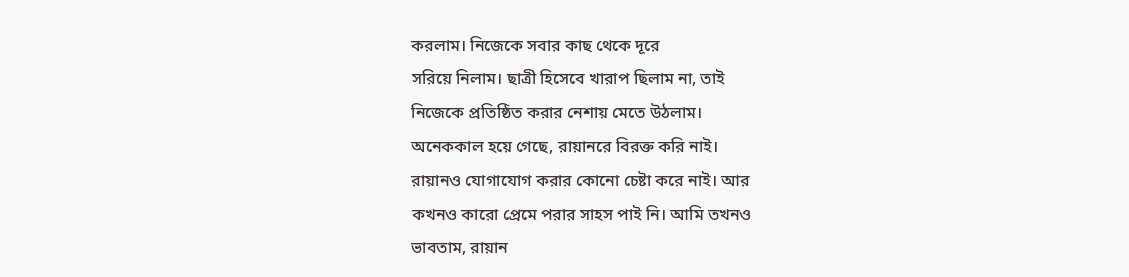করলাম। নিজেকে সবার কাছ থেকে দূরে
সরিয়ে নিলাম। ছাত্রী হিসেবে খারাপ ছিলাম না, তাই
নিজেকে প্রতিষ্ঠিত করার নেশায় মেতে উঠলাম।
অনেককাল হয়ে গেছে, রায়ানরে বিরক্ত করি নাই।
রায়ানও যোগাযোগ করার কোনো চেষ্টা করে নাই। আর
কখনও কারো প্রেমে পরার সাহস পাই নি। আমি তখনও
ভাবতাম, রায়ান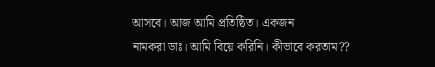আসবে। আজ আমি প্রতিষ্ঠিত। একজন
নামকরা ডাঃ। আমি বিয়ে করিনি। কীভাবে করতাম??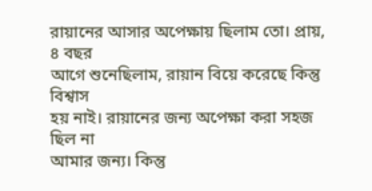রায়ানের আসার অপেক্ষায় ছিলাম তো। প্রায়, ৪ বছর
আগে শুনেছিলাম, রায়ান বিয়ে করেছে কিন্তু বিশ্বাস
হয় নাই। রায়ানের জন্য অপেক্ষা করা সহজ ছিল না
আমার জন্য। কিন্তু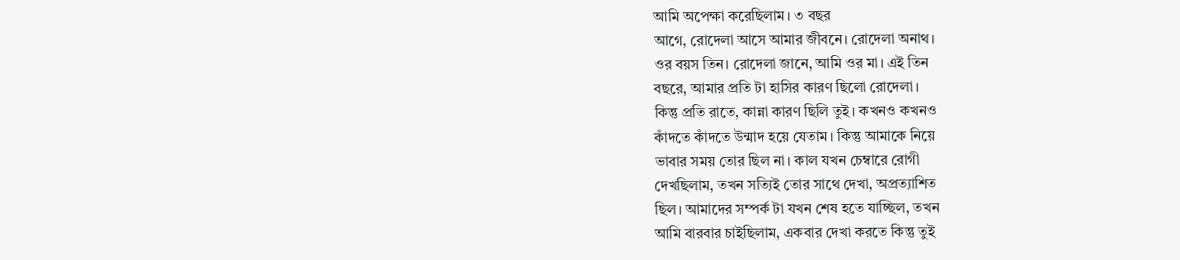আমি অপেক্ষা করেছিলাম। ৩ বছর
আগে, রোদেলা আসে আমার জীবনে। রোদেলা অনাথ।
ওর বয়স তিন। রোদেলা জানে, আমি ওর মা। এই তিন
বছরে, আমার প্রতি টা হাসির কারণ ছিলো রোদেলা।
কিন্তু প্রতি রাতে, কান্না কারণ ছিলি তুই। কখনও কখনও
কাঁদতে কাঁদতে উন্মাদ হয়ে যেতাম। কিন্তু আমাকে নিয়ে
ভাবার সময় তোর ছিল না। কাল যখন চেম্বারে রোগী
দেখছিলাম, তখন সত্যিই তোর সাথে দেখা, অপ্রত্যাশিত
ছিল। আমাদের সম্পর্ক টা যখন শেষ হতে যাচ্ছিল, তখন
আমি বারবার চাইছিলাম, একবার দেখা করতে কিন্তু তুই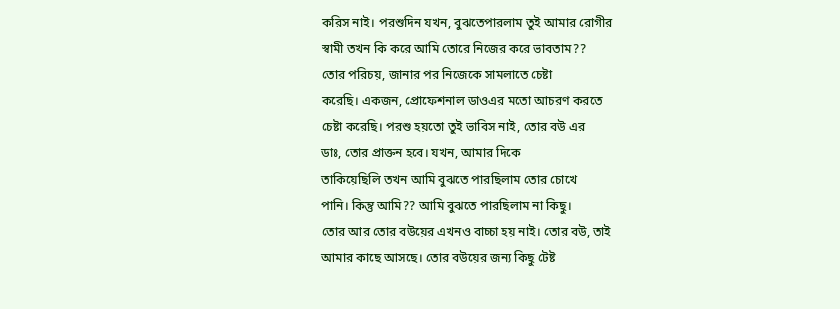করিস নাই। পরশুদিন যখন, বুঝতেপারলাম তুই আমার রোগীর
স্বামী তখন কি করে আমি তোরে নিজের করে ভাবতাম??
তোর পরিচয়, জানার পর নিজেকে সামলাতে চেষ্টা
করেছি। একজন, প্রোফেশনাল ডাওএর মতো আচরণ করতে
চেষ্টা করেছি। পরশু হয়তো তুই ভাবিস নাই, তোর বউ এর
ডাঃ, তোর প্রাক্তন হবে। যখন, আমার দিকে
তাকিয়েছিলি তখন আমি বুঝতে পারছিলাম তোর চোখে
পানি। কিন্তু আমি?? আমি বুঝতে পারছিলাম না কিছু।
তোর আর তোর বউয়ের এখনও বাচ্চা হয় নাই। তোর বউ, তাই
আমার কাছে আসছে। তোর বউয়ের জন্য কিছু টেষ্ট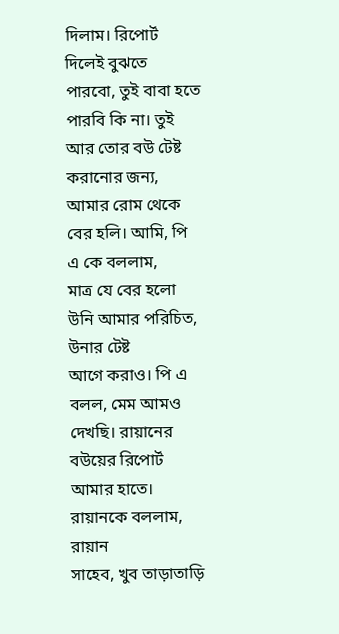দিলাম। রিপোর্ট দিলেই বুঝতে পারবো, তুই বাবা হতে
পারবি কি না। তুই আর তোর বউ টেষ্ট করানোর জন্য,
আমার রোম থেকে বের হলি। আমি, পি এ কে বললাম,
মাত্র যে বের হলো উনি আমার পরিচিত, উনার টেষ্ট
আগে করাও। পি এ বলল, মেম আমও দেখছি। রায়ানের
বউয়ের রিপোর্ট আমার হাতে। রায়ানকে বললাম, রায়ান
সাহেব, খুব তাড়াতাড়ি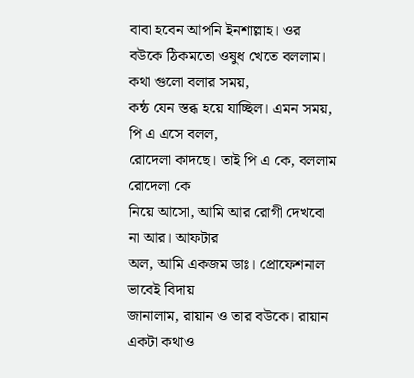বাবা হবেন আপনি ইনশাল্লাহ। ওর
বউকে ঠিকমতো ওষুধ খেতে বললাম। কথা গুলো বলার সময়,
কন্ঠ যেন স্তব্ধ হয়ে যাচ্ছিল। এমন সময়, পি এ এসে বলল,
রোদেলা কাদছে। তাই পি এ কে, বললাম রোদেলা কে
নিয়ে আসো, আমি আর রোগী দেখবো না আর। আফটার
অল, আমি একজম ডাঃ। প্রোফেশনাল ভাবেই বিদায়
জানালাম, রায়ান ও তার বউকে। রায়ান একটা কথাও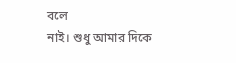বলে
নাই। শুধু আমার দিকে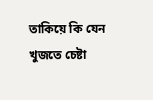তাকিয়ে কি যেন খুজতে চেষ্টা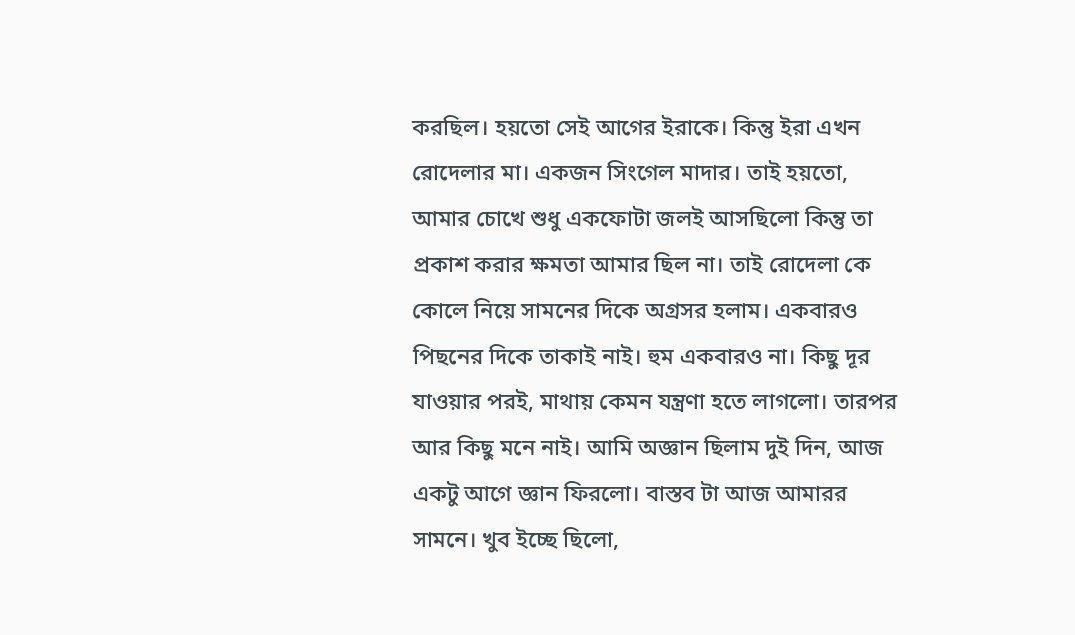করছিল। হয়তো সেই আগের ইরাকে। কিন্তু ইরা এখন
রোদেলার মা। একজন সিংগেল মাদার। তাই হয়তো,
আমার চোখে শুধু একফোটা জলই আসছিলো কিন্তু তা
প্রকাশ করার ক্ষমতা আমার ছিল না। তাই রোদেলা কে
কোলে নিয়ে সামনের দিকে অগ্রসর হলাম। একবারও
পিছনের দিকে তাকাই নাই। হুম একবারও না। কিছু দূর
যাওয়ার পরই, মাথায় কেমন যন্ত্রণা হতে লাগলো। তারপর
আর কিছু মনে নাই। আমি অজ্ঞান ছিলাম দুই দিন, আজ
একটু আগে জ্ঞান ফিরলো। বাস্তব টা আজ আমারর
সামনে। খুব ইচ্ছে ছিলো,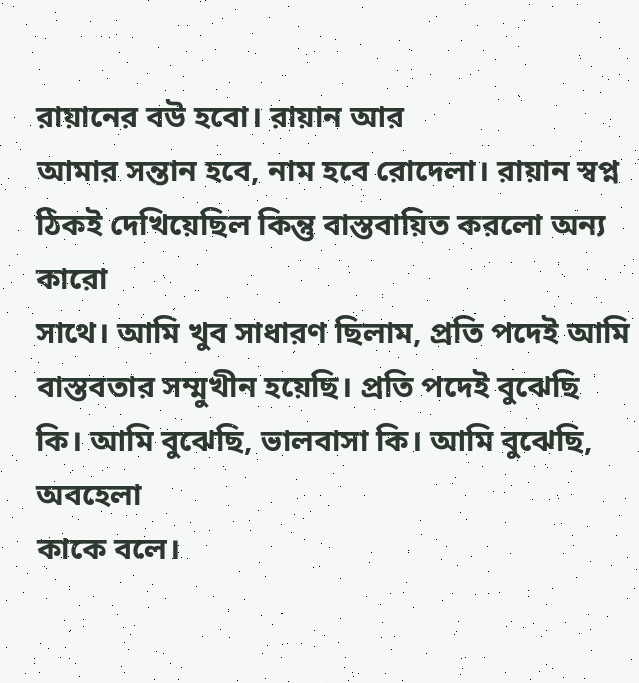রায়ানের বউ হবো। রায়ান আর
আমার সন্তান হবে, নাম হবে রোদেলা। রায়ান স্বপ্ন
ঠিকই দেখিয়েছিল কিন্তু বাস্তবায়িত করলো অন্য কারো
সাথে। আমি খুব সাধারণ ছিলাম, প্রতি পদেই আমি
বাস্তবতার সম্মুখীন হয়েছি। প্রতি পদেই বুঝেছি
কি। আমি বুঝেছি, ভালবাসা কি। আমি বুঝেছি, অবহেলা
কাকে বলে।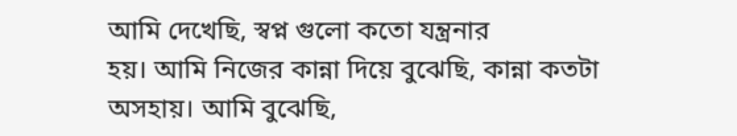আমি দেখেছি, স্বপ্ন গুলো কতো যন্ত্রনার
হয়। আমি নিজের কান্না দিয়ে বুঝেছি, কান্না কতটা
অসহায়। আমি বুঝেছি,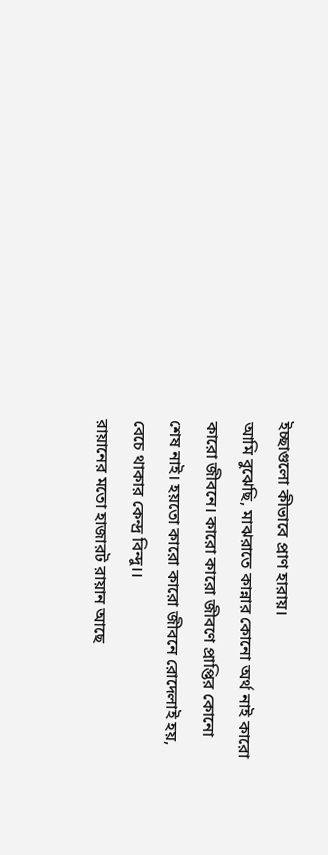ইচ্ছাগুলো কীভাবে প্রাণ হারায়।
আমি বুঝেছি, মাঝরাতে কান্নার কোনো অর্থ নাই কারো
কারো জীবনে। কারো কারো জীবণে প্রাপ্তির কোনো
শেষ নাই। হয়তো কারো কারো জীবনে রোদেলাই হয়,
বেচে থাকার কেন্দ্র বিন্দু।।
রায়ানের মতো হাজারট রায়ান আছে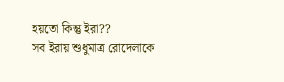হয়তো কিন্তু ইরা??
সব ইরায় শুধুমাত্র রোদেলাকে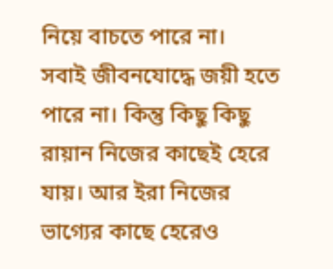নিয়ে বাচতে পারে না।
সবাই জীবনযোদ্ধে জয়ী হতে পারে না। কিন্তু কিছু কিছু
রায়ান নিজের কাছেই হেরে যায়। আর ইরা নিজের
ভাগ্যের কাছে হেরেও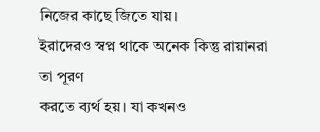নিজের কাছে জিতে যায়।
ইরাদেরও স্বপ্ন থাকে অনেক কিন্তু রায়ানরা তা পূরণ
করতে ব্যর্থ হয়। যা কখনও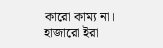কারো কাম্য না।
হাজারো ইরা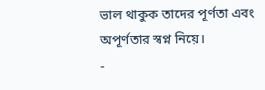ভাল থাকুক তাদের পূর্ণতা এবং অপূর্ণতার স্বপ্ন নিয়ে।
-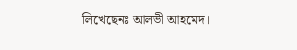লিখেছেনঃ আলভী আহমেদ।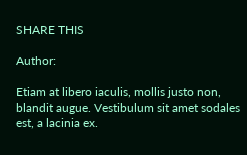SHARE THIS

Author:

Etiam at libero iaculis, mollis justo non, blandit augue. Vestibulum sit amet sodales est, a lacinia ex.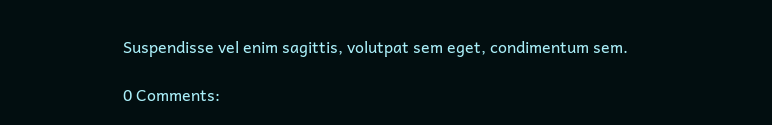Suspendisse vel enim sagittis, volutpat sem eget, condimentum sem.

0 Comments: